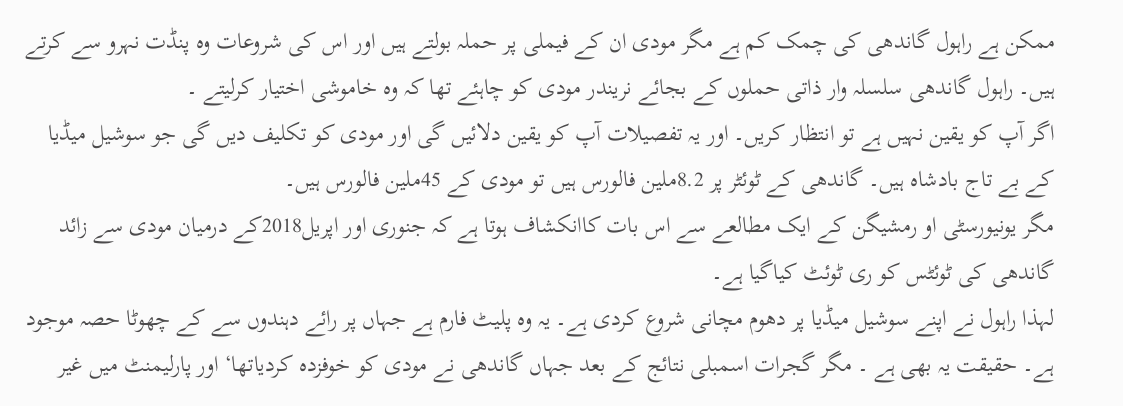ممکن ہے راہول گاندھی کی چمک کم ہے مگر مودی ان کے فیملی پر حملہ بولتے ہیں اور اس کی شروعات وہ پنڈت نہرو سے کرتے ہیں۔ راہول گاندھی سلسلہ وار ذاتی حملوں کے بجائے نریندر مودی کو چاہئے تھا کہ وہ خاموشی اختیار کرلیتے ۔
اگر آپ کو یقین نہیں ہے تو انتظار کریں۔ اور یہ تفصیلات آپ کو یقین دلائیں گی اور مودی کو تکلیف دیں گی جو سوشیل میڈیا کے بے تاج بادشاہ ہیں۔ گاندھی کے ٹوئٹر پر 8.2ملین فالورس ہیں تو مودی کے 45ملین فالورس ہیں۔
مگر یونیورسٹی او رمشیگن کے ایک مطالعے سے اس بات کاانکشاف ہوتا ہے کہ جنوری اور اپریل2018کے درمیان مودی سے زائد گاندھی کی ٹوئٹس کو ری ٹوئٹ کیاگیا ہے۔
لہذا راہول نے اپنے سوشیل میڈیا پر دھوم مچانی شروع کردی ہے۔ یہ وہ پلیٹ فارم ہے جہاں پر رائے دہندوں سے کے چھوٹا حصہ موجود ہے۔ حقیقت یہ بھی ہے ۔ مگر گجرات اسمبلی نتائج کے بعد جہاں گاندھی نے مودی کو خوفزدہ کردیاتھا‘ اور پارلیمنٹ میں غیر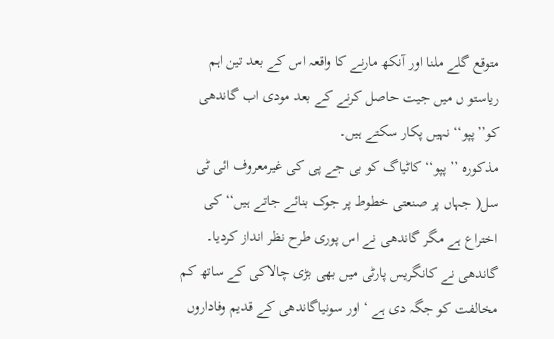متوقع گلے ملنا اور آنکھ مارنے کا واقعہ اس کے بعد تین اہم ریاستو ں میں جیت حاصل کرنے کے بعد مودی اب گاندھی کو’’پپو‘‘ نہیں پکار سکتے ہیں۔
مذکورہ ’’ پپو‘‘ کاٹیاگ کو بی جے پی کی غیرمعروف ائی ٹی سل( جہاں پر صنعتی خطوط پر جوک بنائے جاتے ہیں‘‘ کی اختراع ہے مگر گاندھی نے اس پوری طرح نظر انداز کردیا۔
گاندھی نے کانگریس پارٹی میں بھی بڑی چالاکی کے ساتھ کم مخالفت کو جگہ دی ہے ‘ اور سونیاگاندھی کے قدیم وفاداروں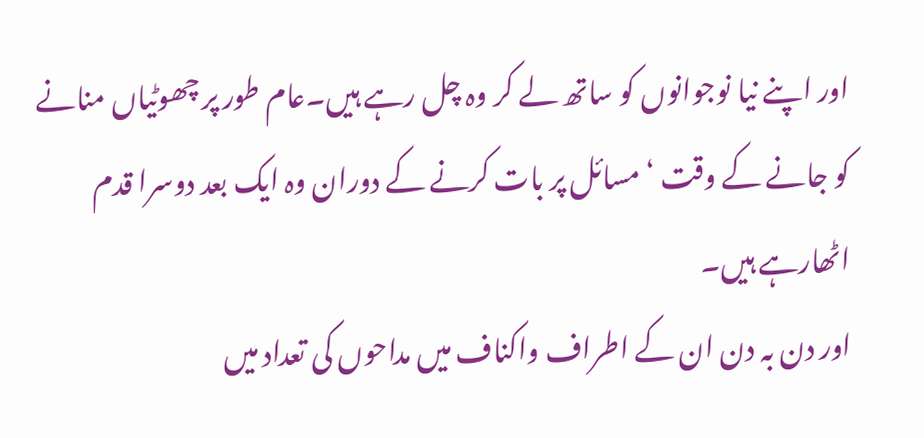اور اپنے نیا نوجوانوں کو ساتھ لے کر وہ چل رہے ہیں۔عام طور پر چھوٹیاں منانے کو جانے کے وقت ‘ مسائل پر بات کرنے کے دوران وہ ایک بعد دوسرا قدم اٹھارہے ہیں۔
اور دن بہ دن ان کے اطراف واکناف میں مداحوں کی تعداد میں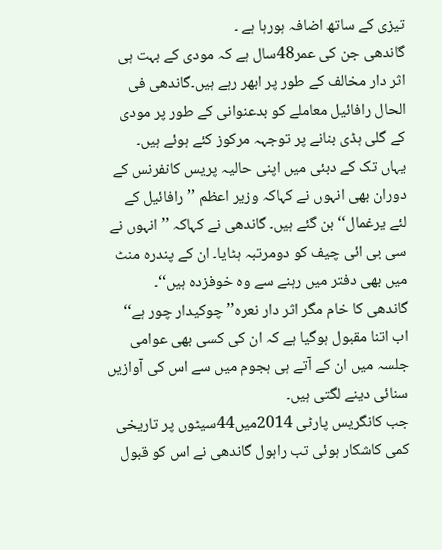تیزی کے ساتھ اضافہ ہورہا ہے ۔
گاندھی جن کی عمر48سال ہے کہ مودی کے بہت ہی اثر دار مخالف کے طور پر ابھر رہے ہیں۔گاندھی فی الحال رافائیل معاملے کو بدعنوانی کے طور پر مودی کے گلی ہڈی بنانے پر توجہہ مرکوز کئے ہوئے ہیں۔
یہاں تک کے دبئی میں اپنی حالیہ پریس کانفرنس کے دوران بھی انہوں نے کہاکہ وزیر اعظم ’’ رافائیل کے لئے یرغمال‘‘ بن گئے ہیں۔ گاندھی نے کہاکہ ’’ انہوں نے سی بی ائی چیف کو دومرتبہ ہٹایا۔ ان کے پندرہ منٹ میں بھی دفتر میں رہنے سے وہ خوفزدہ ہیں‘‘۔
گاندھی کا خام مگر اثر دار نعرہ’’ چوکیدار چور ہے‘‘ اب اتنا مقبول ہوگیا ہے کہ ان کی کسی بھی عوامی جلسہ میں ان کے آتے ہی ہجوم میں سے اس کی آوازیں سنائی دینے لگتی ہیں۔
جب کانگریس پارٹی 2014میں44سیٹوں پر تاریخی کمی کاشکار ہوئی تب راہول گاندھی نے اس کو قبول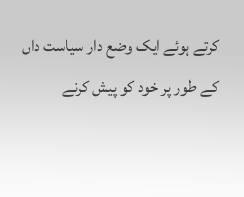کرتے ہوئے ایک وضع دار سیاست داں کے طور پر خود کو پیش کرنے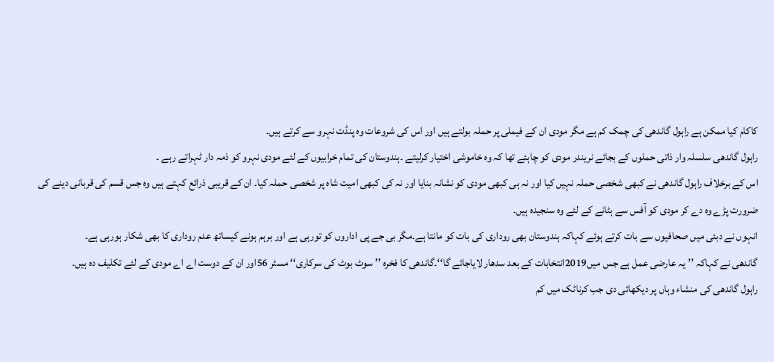کاکام کیا ممکن ہے راہول گاندھی کی چمک کم ہے مگر مودی ان کے فیملی پر حملہ بولتے ہیں اور اس کی شروعات وہ پنڈت نہرو سے کرتے ہیں۔
راہول گاندھی سلسلہ وار ذاتی حملوں کے بجائے نریندر مودی کو چاہئے تھا کہ وہ خاموشی اختیار کرلیتے ۔ہندوستان کی تمام خرابیوں کے لئے مودی نہرو کو ذمہ دار ٹہراتے رہے ۔
اس کے برخلاف راہول گاندھی نے کبھی شخصی حملہ نہیں کیا اور نہ ہی کبھی مودی کو نشانہ بنایا اور نہ کی کبھی امیت شاہ پر شخصی حملہ کیا۔ ان کے قریبی ذرائع کہتے ہیں وہ جس قسم کی قربانی دینے کی ضرورت پڑے وہ دے کر مودی کو آفس سے ہٹانے کے لئے وہ سنجیدہ ہیں۔
انہوں نے دبئی میں صحافیوں سے بات کرتے ہوئے کہاکہ ہندوستان بھی روداری کی بات کو مانتا ہے۔مگر بی جے پی اداروں کو تورہی ہے اور برہم ہونے کیساتھ عدم روداری کا بھی شکار ہورہی ہے۔
گاندھی نے کہاکہ ’’ یہ عارضی عمل ہے جس میں2019انتخابات کے بعد سدھار لایاجائے گا‘‘۔گاندھی کا فخرہ ’’ سوٹ بوٹ کی سرکاری‘‘ مسٹر 56اور ان کے دوست اے اے مودی کے لئے تکلیف دہ ہیں۔
راہول گاندھی کی منشاء وہاں پر دیکھائی دی جب کرناٹک میں کم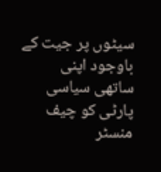سیٹوں پر جیت کے باوجود اپنی ساتھی سیاسی پارٹی کو چیف منسٹر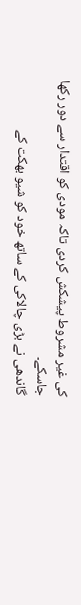کی غیر مشروط پیشکش کردی تاکہ مودی کو اقتدار سے دور رکھا جاسکے۔
گاندھی نے بڑی چالاکی کے ساتھ خود کو شیو بھکت کے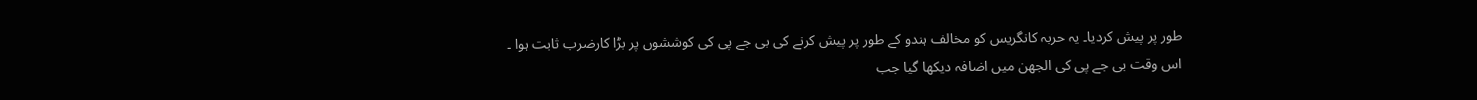طور پر پیش کردیا۔ یہ حربہ کانگریس کو مخالف ہندو کے طور پر پیش کرنے کی بی جے پی کی کوششوں پر بڑا کارضرب ثابت ہوا ۔
اس وقت بی جے پی کی الجھن میں اضافہ دیکھا گیا جب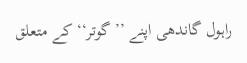راہول گاندھی اپنے ’’ گوتر‘‘ کے متعلق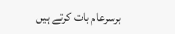برسرعام بات کرتے ہیں